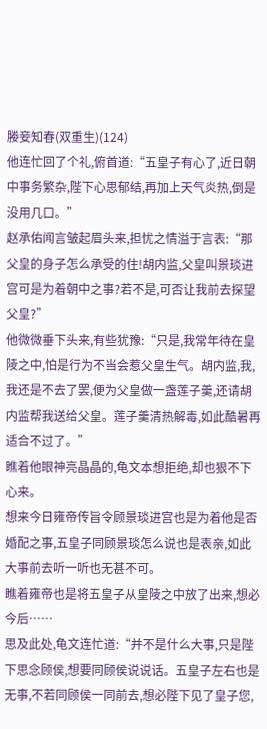媵妾知春(双重生)(124)
他连忙回了个礼,俯首道:“五皇子有心了,近日朝中事务繁杂,陛下心思郁结,再加上天气炎热,倒是没用几口。”
赵承佑闻言皱起眉头来,担忧之情溢于言表:“那父皇的身子怎么承受的住!胡内监,父皇叫景琰进宫可是为着朝中之事?若不是,可否让我前去探望父皇?”
他微微垂下头来,有些犹豫:“只是,我常年待在皇陵之中,怕是行为不当会惹父皇生气。胡内监,我,我还是不去了罢,便为父皇做一盏莲子羹,还请胡内监帮我送给父皇。莲子羹清热解毒,如此酷暑再适合不过了。”
瞧着他眼神亮晶晶的,龟文本想拒绝,却也狠不下心来。
想来今日雍帝传旨令顾景琰进宫也是为着他是否婚配之事,五皇子同顾景琰怎么说也是表亲,如此大事前去听一听也无甚不可。
瞧着雍帝也是将五皇子从皇陵之中放了出来,想必今后……
思及此处,龟文连忙道:“并不是什么大事,只是陛下思念顾侯,想要同顾侯说说话。五皇子左右也是无事,不若同顾侯一同前去,想必陛下见了皇子您,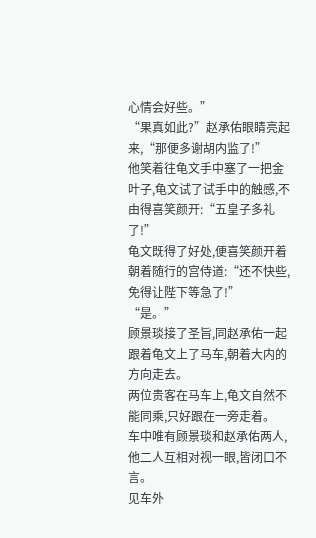心情会好些。”
“果真如此?”赵承佑眼睛亮起来,“那便多谢胡内监了!”
他笑着往龟文手中塞了一把金叶子,龟文试了试手中的触感,不由得喜笑颜开:“五皇子多礼了!”
龟文既得了好处,便喜笑颜开着朝着随行的宫侍道:“还不快些,免得让陛下等急了!”
“是。”
顾景琰接了圣旨,同赵承佑一起跟着龟文上了马车,朝着大内的方向走去。
两位贵客在马车上,龟文自然不能同乘,只好跟在一旁走着。
车中唯有顾景琰和赵承佑两人,他二人互相对视一眼,皆闭口不言。
见车外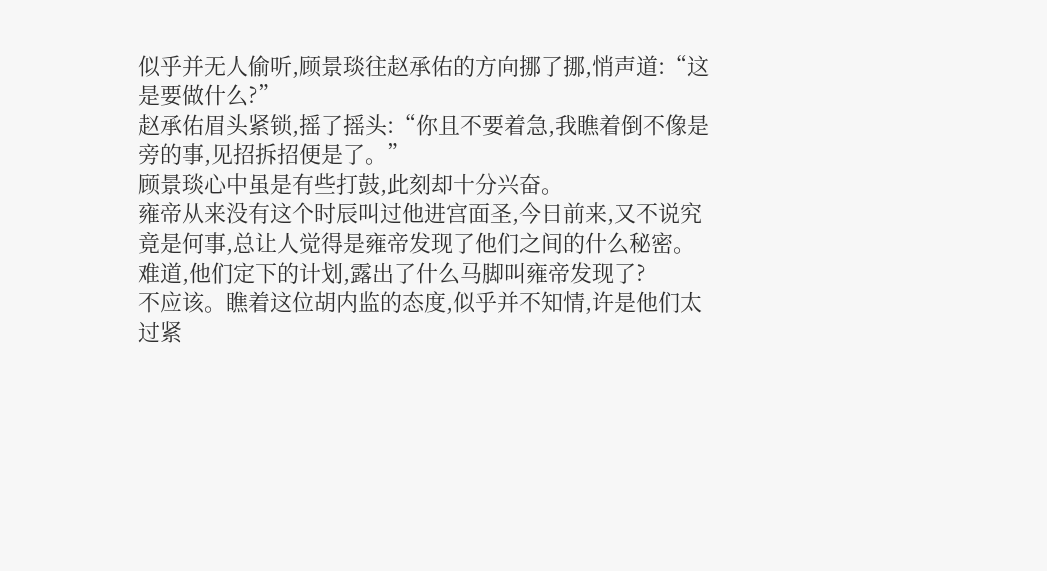似乎并无人偷听,顾景琰往赵承佑的方向挪了挪,悄声道:“这是要做什么?”
赵承佑眉头紧锁,摇了摇头:“你且不要着急,我瞧着倒不像是旁的事,见招拆招便是了。”
顾景琰心中虽是有些打鼓,此刻却十分兴奋。
雍帝从来没有这个时辰叫过他进宫面圣,今日前来,又不说究竟是何事,总让人觉得是雍帝发现了他们之间的什么秘密。
难道,他们定下的计划,露出了什么马脚叫雍帝发现了?
不应该。瞧着这位胡内监的态度,似乎并不知情,许是他们太过紧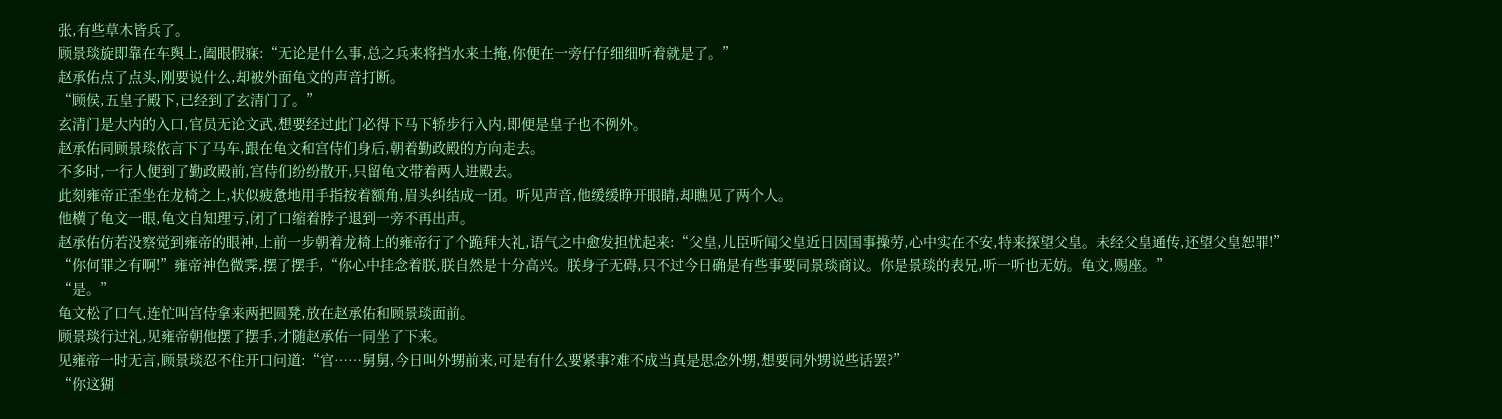张,有些草木皆兵了。
顾景琰旋即靠在车舆上,阖眼假寐:“无论是什么事,总之兵来将挡水来土掩,你便在一旁仔仔细细听着就是了。”
赵承佑点了点头,刚要说什么,却被外面龟文的声音打断。
“顾侯,五皇子殿下,已经到了玄清门了。”
玄清门是大内的入口,官员无论文武,想要经过此门必得下马下轿步行入内,即便是皇子也不例外。
赵承佑同顾景琰依言下了马车,跟在龟文和宫侍们身后,朝着勤政殿的方向走去。
不多时,一行人便到了勤政殿前,宫侍们纷纷散开,只留龟文带着两人进殿去。
此刻雍帝正歪坐在龙椅之上,状似疲惫地用手指按着额角,眉头纠结成一团。听见声音,他缓缓睁开眼睛,却瞧见了两个人。
他横了龟文一眼,龟文自知理亏,闭了口缩着脖子退到一旁不再出声。
赵承佑仿若没察觉到雍帝的眼神,上前一步朝着龙椅上的雍帝行了个跪拜大礼,语气之中愈发担忧起来:“父皇,儿臣听闻父皇近日因国事操劳,心中实在不安,特来探望父皇。未经父皇通传,还望父皇恕罪!”
“你何罪之有啊!”雍帝神色微霁,摆了摆手,“你心中挂念着朕,朕自然是十分高兴。朕身子无碍,只不过今日确是有些事要同景琰商议。你是景琰的表兄,听一听也无妨。龟文,赐座。”
“是。”
龟文松了口气,连忙叫宫侍拿来两把圆凳,放在赵承佑和顾景琰面前。
顾景琰行过礼,见雍帝朝他摆了摆手,才随赵承佑一同坐了下来。
见雍帝一时无言,顾景琰忍不住开口问道:“官……舅舅,今日叫外甥前来,可是有什么要紧事?难不成当真是思念外甥,想要同外甥说些话罢?”
“你这猢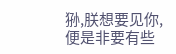狲,朕想要见你,便是非要有些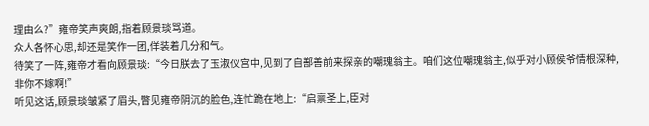理由么?”雍帝笑声爽朗,指着顾景琰骂道。
众人各怀心思,却还是笑作一团,佯装着几分和气。
待笑了一阵,雍帝才看向顾景琰:“今日朕去了玉淑仪宫中,见到了自鄯善前来探亲的嘲瑰翁主。咱们这位嘲瑰翁主,似乎对小顾侯爷情根深种,非你不嫁啊!”
听见这话,顾景琰皱紧了眉头,瞥见雍帝阴沉的脸色,连忙跪在地上:“启禀圣上,臣对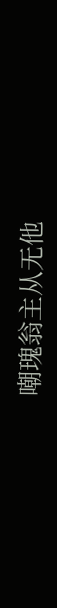嘲瑰翁主从无他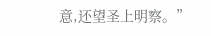意,还望圣上明察。”